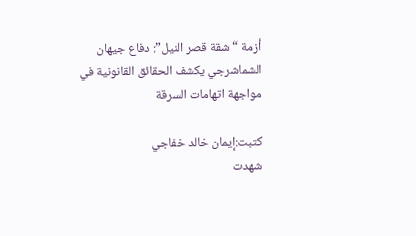أزمة “شقة قصر النيل”: دفاع جيهان الشماشرجي يكشف الحقائق القانونية في مواجهة اتهامات السرقة

كتبت:إيمان خالد خفاجي
شهدت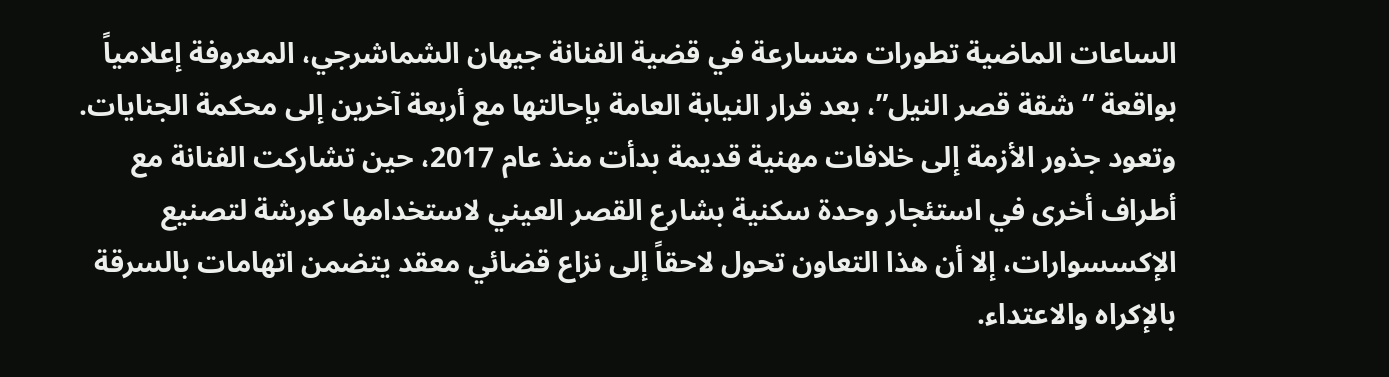الساعات الماضية تطورات متسارعة في قضية الفنانة جيهان الشماشرجي، المعروفة إعلامياً بواقعة “شقة قصر النيل”، بعد قرار النيابة العامة بإحالتها مع أربعة آخرين إلى محكمة الجنايات. وتعود جذور الأزمة إلى خلافات مهنية قديمة بدأت منذ عام 2017، حين تشاركت الفنانة مع أطراف أخرى في استئجار وحدة سكنية بشارع القصر العيني لاستخدامها كورشة لتصنيع الإكسسوارات، إلا أن هذا التعاون تحول لاحقاً إلى نزاع قضائي معقد يتضمن اتهامات بالسرقة بالإكراه والاعتداء.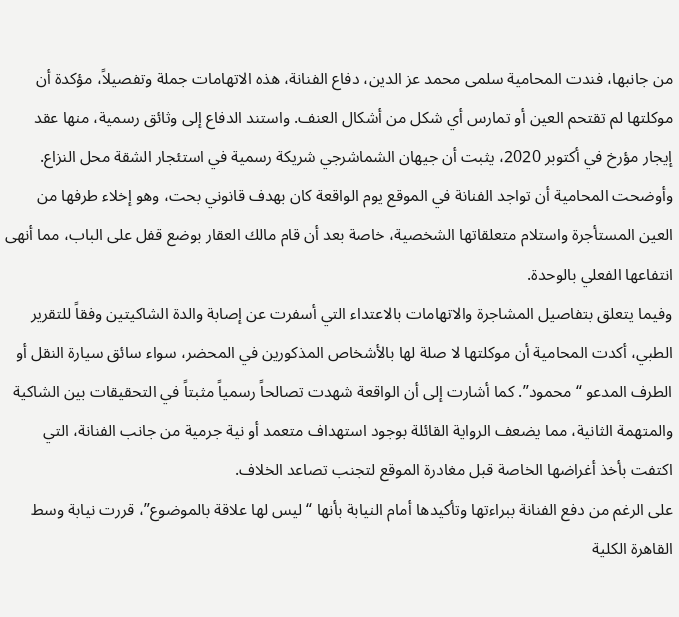من جانبها، فندت المحامية سلمى محمد عز الدين، دفاع الفنانة، هذه الاتهامات جملة وتفصيلاً، مؤكدة أن موكلتها لم تقتحم العين أو تمارس أي شكل من أشكال العنف. واستند الدفاع إلى وثائق رسمية، منها عقد إيجار مؤرخ في أكتوبر 2020، يثبت أن جيهان الشماشرجي شريكة رسمية في استئجار الشقة محل النزاع. وأوضحت المحامية أن تواجد الفنانة في الموقع يوم الواقعة كان بهدف قانوني بحت، وهو إخلاء طرفها من العين المستأجرة واستلام متعلقاتها الشخصية، خاصة بعد أن قام مالك العقار بوضع قفل على الباب، مما أنهى انتفاعها الفعلي بالوحدة.
وفيما يتعلق بتفاصيل المشاجرة والاتهامات بالاعتداء التي أسفرت عن إصابة والدة الشاكيتين وفقاً للتقرير الطبي، أكدت المحامية أن موكلتها لا صلة لها بالأشخاص المذكورين في المحضر، سواء سائق سيارة النقل أو الطرف المدعو “محمود”. كما أشارت إلى أن الواقعة شهدت تصالحاً رسمياً مثبتاً في التحقيقات بين الشاكية والمتهمة الثانية، مما يضعف الرواية القائلة بوجود استهداف متعمد أو نية جرمية من جانب الفنانة، التي اكتفت بأخذ أغراضها الخاصة قبل مغادرة الموقع لتجنب تصاعد الخلاف.
على الرغم من دفع الفنانة ببراءتها وتأكيدها أمام النيابة بأنها “ليس لها علاقة بالموضوع”، قررت نيابة وسط القاهرة الكلية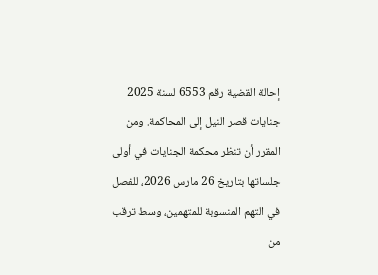إحالة القضية رقم 6553 لسنة 2025 جنايات قصر النيل إلى المحاكمة. ومن المقرر أن تنظر محكمة الجنايات في أولى جلساتها بتاريخ 26 مارس 2026، للفصل في التهم المنسوبة للمتهمين، وسط ترقب من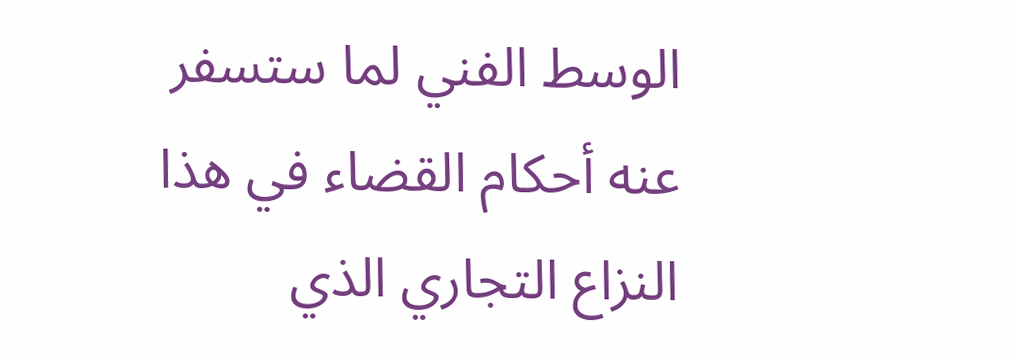الوسط الفني لما ستسفر عنه أحكام القضاء في هذا النزاع التجاري الذي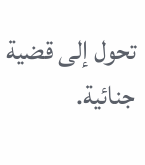تحول إلى قضية جنائية.